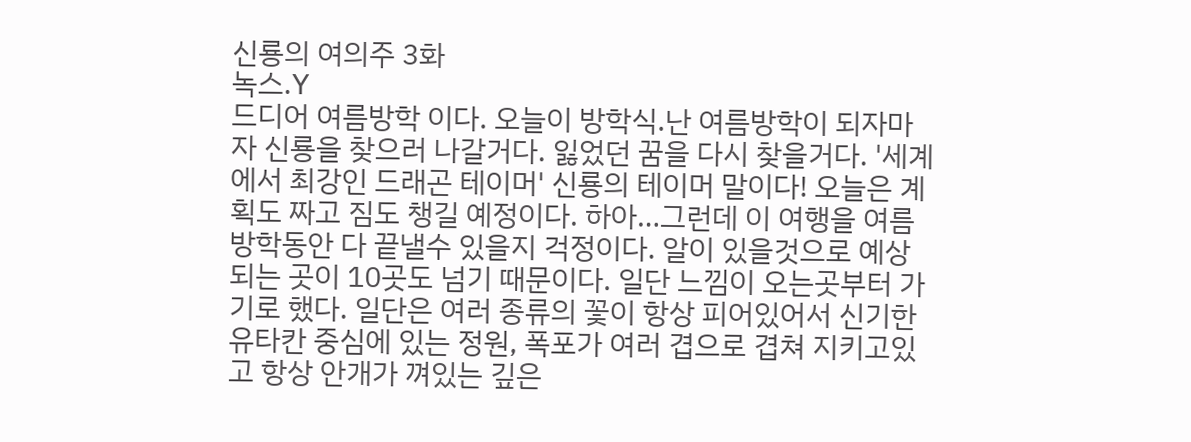신룡의 여의주 3화
녹스.Y
드디어 여름방학 이다. 오늘이 방학식.난 여름방학이 되자마자 신룡을 찾으러 나갈거다. 잃었던 꿈을 다시 찾을거다. '세계에서 최강인 드래곤 테이머' 신룡의 테이머 말이다! 오늘은 계획도 짜고 짐도 챙길 예정이다. 하아…그런데 이 여행을 여름방학동안 다 끝낼수 있을지 걱정이다. 알이 있을것으로 예상되는 곳이 10곳도 넘기 때문이다. 일단 느낌이 오는곳부터 가기로 했다. 일단은 여러 종류의 꽃이 항상 피어있어서 신기한 유타칸 중심에 있는 정원, 폭포가 여러 겹으로 겹쳐 지키고있고 항상 안개가 껴있는 깊은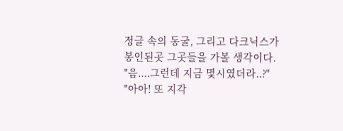정글 속의 동굴, 그리고 다크닉스가 봉인된곳 그곳들을 가볼 생각이다.
"음....그런데 지금 몇시였더라..?"
"아아! 또 지각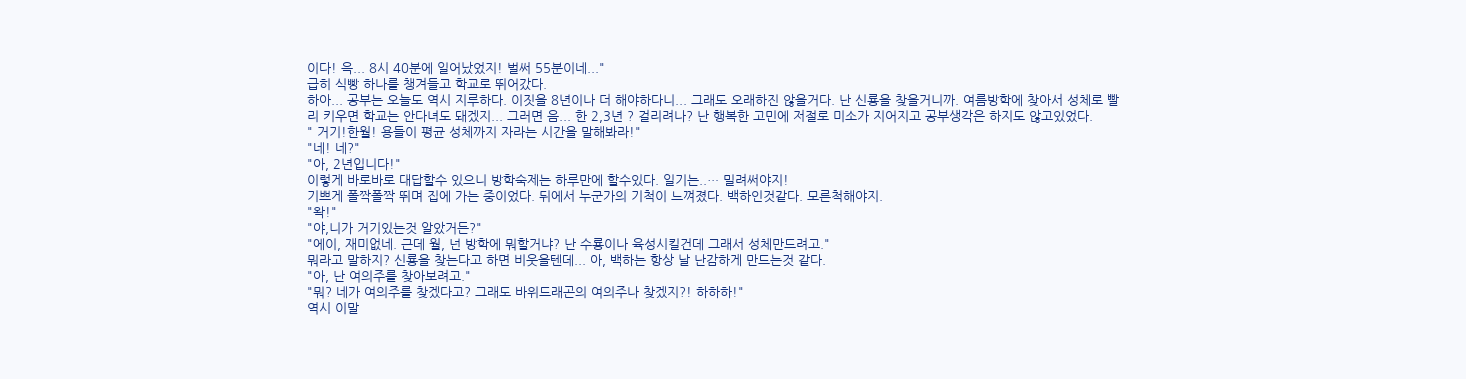이다! 윽... 8시 40분에 일어났었지! 벌써 55분이네..."
급히 식빵 하나를 챙겨들고 학교로 뛰어갔다.
하아... 공부는 오늘도 역시 지루하다. 이짓을 8년이나 더 해야하다니... 그래도 오래하진 않을거다. 난 신룡을 찾을거니까. 여름방학에 찾아서 성체로 빨리 키우면 학교는 안다녀도 돼겠지... 그러면 음... 한 2,3년 ? 걸리려나? 난 행복한 고민에 저절로 미소가 지어지고 공부생각은 하지도 않고있었다.
" 거기!한월! 용들이 평균 성체까지 자라는 시간을 말해봐라!"
"네! 네?"
"아, 2년입니다!"
이렇게 바로바로 대답할수 있으니 방학숙제는 하루만에 할수있다. 일기는..… 밀려써야지!
기쁘게 폴짝폴짝 뛰며 집에 가는 중이었다. 뒤에서 누군가의 기척이 느껴졌다. 백하인것같다. 모른척해야지.
"왁!"
"야,니가 거기있는것 알았거든?"
"에이, 재미없네. 근데 월, 넌 방학에 뭐할거냐? 난 수룡이나 육성시킬건데 그래서 성체만드려고."
뭐라고 말하지? 신룡을 찾는다고 하면 비웃을텐데... 아, 백하는 항상 날 난감하게 만드는것 같다.
"아, 난 여의주를 찾아보려고."
"뭐? 네가 여의주를 찾겠다고? 그래도 바위드래곤의 여의주나 찾겠지?! 하하하!"
역시 이말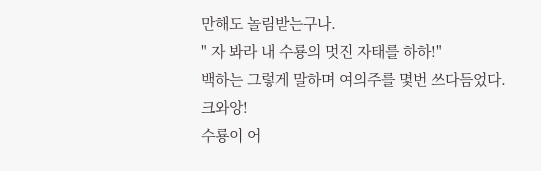만해도 놀림받는구나.
" 자 봐라 내 수룡의 멋진 자태를 하하!"
백하는 그렇게 말하며 여의주를 몇번 쓰다듬었다.
크와앙!
수룡이 어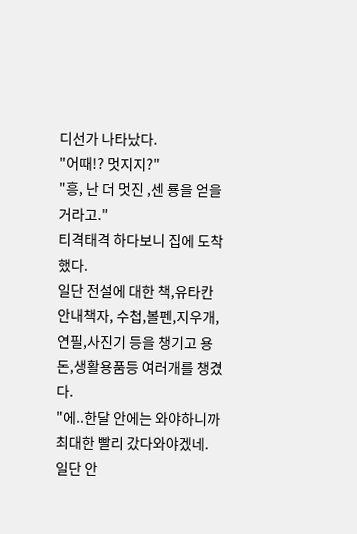디선가 나타났다.
"어때!? 멋지지?"
"흥, 난 더 멋진 ,센 룡을 얻을거라고."
티격태격 하다보니 집에 도착했다.
일단 전설에 대한 책,유타칸 안내책자, 수첩,볼펜,지우개,연필,사진기 등을 챙기고 용돈,생활용품등 여러개를 챙겼다.
"에..한달 안에는 와야하니까 최대한 빨리 갔다와야겠네. 일단 안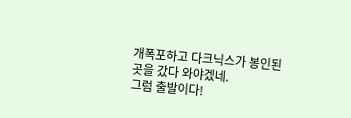개폭포하고 다크닉스가 봉인된곳을 갔다 와야겠네.
그럼 출발이다!